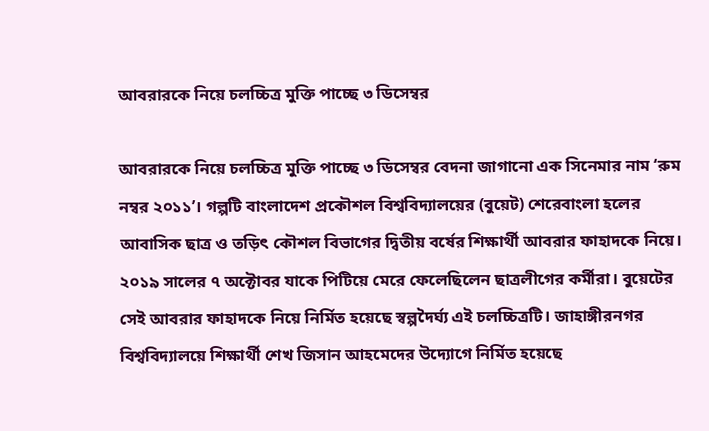আবরারকে নিয়ে চলচ্চিত্র মুক্তি পাচ্ছে ৩ ডিসেম্বর

আবরারকে নিয়ে চলচ্চিত্র মুক্তি পাচ্ছে ৩ ডিসেম্বর বেদনা জাগানো এক সিনেমার নাম ‘রুম নম্বর ২০১১’। গল্পটি বাংলাদেশ প্রকৌশল বিশ্ববিদ্যালয়ের (বুয়েট) শেরেবাংলা হলের আবাসিক ছাত্র ও তড়িৎ কৌশল বিভাগের দ্বিতীয় বর্ষের শিক্ষার্থী আবরার ফাহাদকে নিয়ে। ২০১৯ সালের ৭ অক্টোবর যাকে পিটিয়ে মেরে ফেলেছিলেন ছাত্রলীগের কর্মীরা। বুয়েটের সেই আবরার ফাহাদকে নিয়ে নির্মিত হয়েছে স্বল্পদৈর্ঘ্য এই চলচ্চিত্রটি। জাহাঙ্গীরনগর বিশ্ববিদ্যালয়ে শিক্ষার্থী শেখ জিসান আহমেদের উদ্যোগে নির্মিত হয়েছে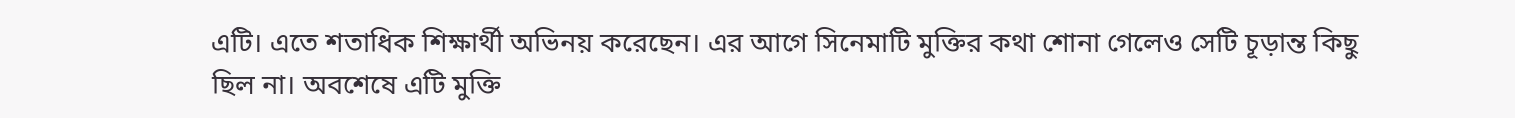এটি। এতে শতাধিক শিক্ষার্থী অভিনয় করেছেন। এর আগে সিনেমাটি মুক্তির কথা শোনা গেলেও সেটি চূড়ান্ত কিছু ছিল না। অবশেষে এটি মুক্তি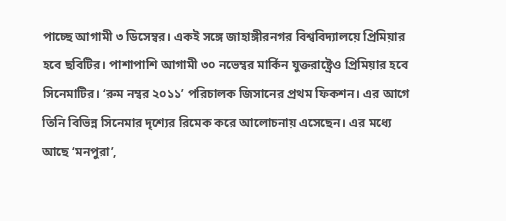পাচ্ছে আগামী ৩ ডিসেম্বর। একই সঙ্গে জাহাঙ্গীরনগর বিশ্ববিদ্যালয়ে প্রিমিয়ার হবে ছবিটির। পাশাপাশি আগামী ৩০ নভেম্বর মার্কিন যুক্তরাষ্ট্রেও প্রিমিয়ার হবে সিনেমাটির। ‘রুম নম্বর ২০১১’ পরিচালক জিসানের প্রথম ফিকশন। এর আগে তিনি বিভিন্ন সিনেমার দৃশ্যের রিমেক করে আলোচনায় এসেছেন। এর মধ্যে আছে ‘মনপুরা’,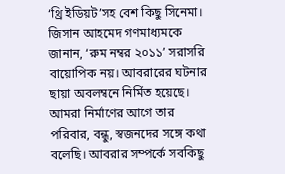‘থ্রি ইডিয়ট’সহ বেশ কিছু সিনেমা। জিসান আহমেদ গণমাধ্যমকে জানান, ‘রুম নম্বর ২০১১’ সরাসরি বায়োপিক নয়। আবরারের ঘটনার ছায়া অবলম্বনে নির্মিত হয়েছে। আমরা নির্মাণের আগে তার পরিবার, বন্ধু, স্বজনদের সঙ্গে কথা বলেছি। আবরার সম্পর্কে সবকিছু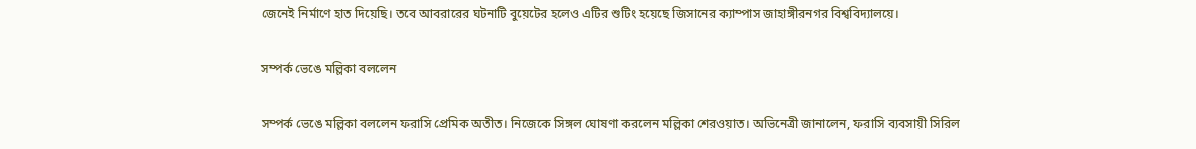জেনেই নির্মাণে হাত দিয়েছি। তবে আবরারের ঘটনাটি বুয়েটের হলেও এটির শুটিং হয়েছে জিসানের ক্যাম্পাস জাহাঙ্গীরনগর বিশ্ববিদ্যালয়ে।

সম্পর্ক ভেঙে মল্লিকা বললেন

সম্পর্ক ভেঙে মল্লিকা বললেন ফরাসি প্রেমিক অতীত। নিজেকে সিঙ্গল ঘোষণা করলেন মল্লিকা শেরওয়াত। অভিনেত্রী জানালেন, ফরাসি ব্যবসায়ী সিরিল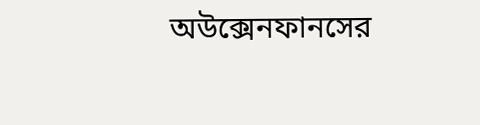অউক্সেনফানসের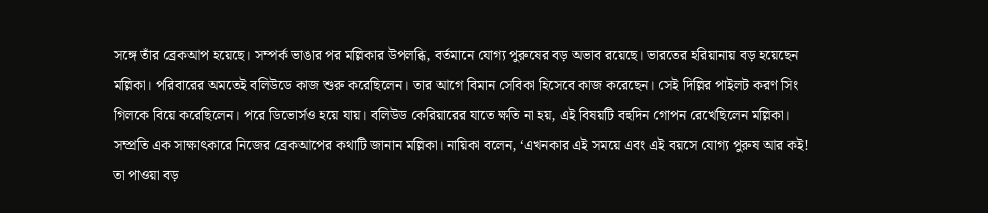সঙ্গে তাঁর ব্রেকআপ হয়েছে। সম্পর্ক ভাঙার পর মল্লিকার উপলব্ধি, বর্তমানে যোগ্য পুরুষের বড় অভাব রয়েছে। ভারতের হরিয়ানায় বড় হয়েছেন মল্লিকা। পরিবারের অমতেই বলিউডে কাজ শুরু করেছিলেন। তার আগে বিমান সেবিকা হিসেবে কাজ করেছেন। সেই দিল্লির পাইলট করণ সিং গিলকে বিয়ে করেছিলেন। পরে ডিভোর্সও হয়ে যায়। বলিউড কেরিয়ারের যাতে ক্ষতি না হয়, এই বিষয়টি বহুদিন গোপন রেখেছিলেন মল্লিকা। সম্প্রতি এক সাক্ষাৎকারে নিজের ব্রেকআপের কথাটি জানান মল্লিকা। নায়িকা বলেন, ‘এখনকার এই সময়ে এবং এই বয়সে যোগ্য পুরুষ আর কই! তা পাওয়া বড়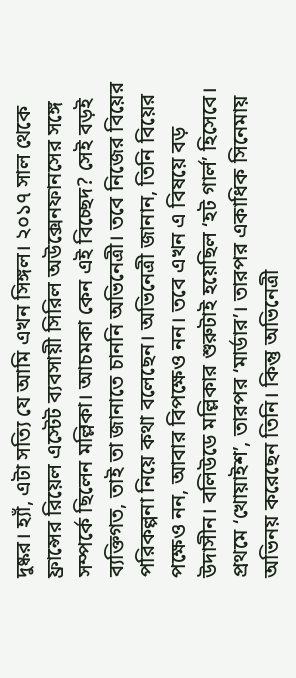দুষ্কর। হ্যাঁ, এটা সত্যি যে আমি এখন সিঙ্গল। ২০১৭ সাল থেকে ফ্রান্সের রিয়েল এস্টেট ব্যবসায়ী সিরিল অউক্সেনফানসের সঙ্গে সম্পর্কে ছিলেন মল্লিকা। আচমকা কেন এই বিচ্ছেদ? সেই বড়ই ব্যক্তিগত, তাই তা জানাতে চাননি অভিনেত্রী। তবে নিজের বিয়ের পরিকল্পনা নিয়ে কথা বলেছেন। অভিনেত্রী জানান, তিনি বিয়ের পক্ষেও নন, আবার বিপক্ষেও নন। তবে এখন এ বিষয়ে বড় উদাসীন। বলিউডে মল্লিকার শুরুটাই হয়েছিল ‘হট গার্ল’ হিসেবে। প্রথমে ‘খোয়াইশ’, তারপর ‘মার্ডার’। তারপর একাধিক সিনেমায় অভিনয় করেছেন তিনি। কিন্তু অভিনেত্রী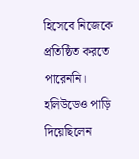হিসেবে নিজেকে প্রতিষ্ঠিত করতে পারেননি। হলিউডেও পাড়ি দিয়েছিলেন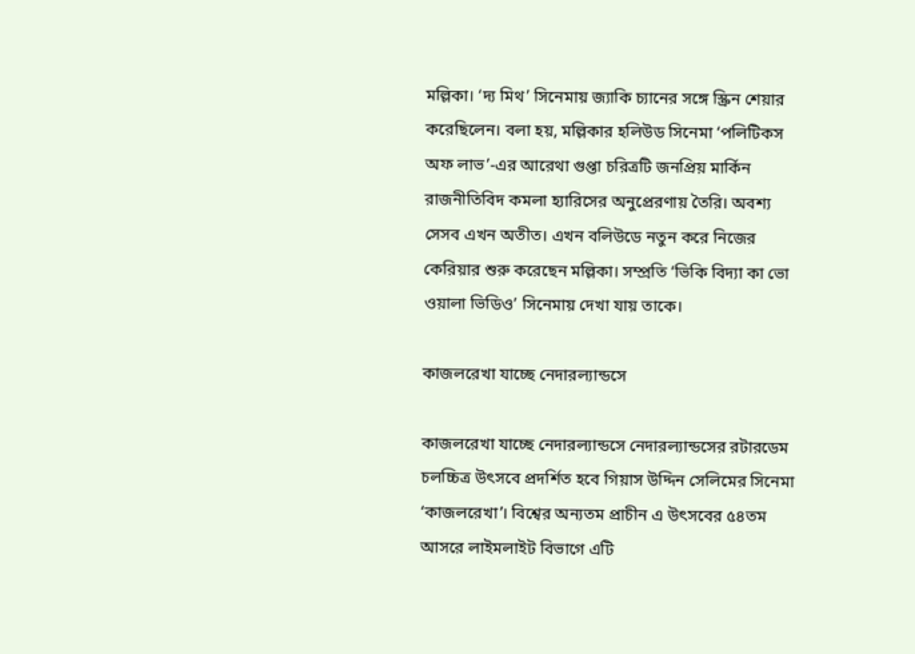মল্লিকা। ‘দ্য মিথ’ সিনেমায় জ্যাকি চ্যানের সঙ্গে স্ক্রিন শেয়ার করেছিলেন। বলা হয়, মল্লিকার হলিউড সিনেমা ‘পলিটিকস অফ লাভ’-এর আরেথা গুপ্তা চরিত্রটি জনপ্রিয় মার্কিন রাজনীতিবিদ কমলা হ্যারিসের অনুপ্রেরণায় তৈরি। অবশ্য সেসব এখন অতীত। এখন বলিউডে নতুন করে নিজের কেরিয়ার শুরু করেছেন মল্লিকা। সম্প্রতি ‘ভিকি বিদ্যা কা ভো ওয়ালা ভিডিও’ সিনেমায় দেখা যায় তাকে।

কাজলরেখা যাচ্ছে নেদারল্যান্ডসে

কাজলরেখা যাচ্ছে নেদারল্যান্ডসে নেদারল্যান্ডসের রটারডেম চলচ্চিত্র উৎসবে প্রদর্শিত হবে গিয়াস উদ্দিন সেলিমের সিনেমা ‘কাজলরেখা’। বিশ্বের অন্যতম প্রাচীন এ উৎসবের ৫৪তম আসরে লাইমলাইট বিভাগে এটি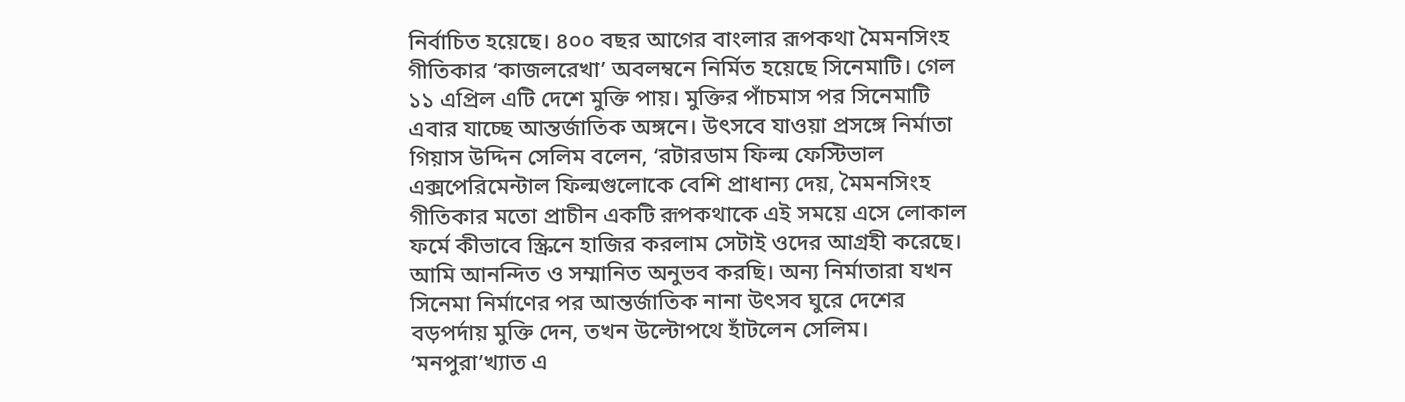নির্বাচিত হয়েছে। ৪০০ বছর আগের বাংলার রূপকথা মৈমনসিংহ গীতিকার ‘কাজলরেখা’ অবলম্বনে নির্মিত হয়েছে সিনেমাটি। গেল ১১ এপ্রিল এটি দেশে মুক্তি পায়। মুক্তির পাঁচমাস পর সিনেমাটি এবার যাচ্ছে আন্তর্জাতিক অঙ্গনে। উৎসবে যাওয়া প্রসঙ্গে নির্মাতা গিয়াস উদ্দিন সেলিম বলেন, ‘রটারডাম ফিল্ম ফেস্টিভাল এক্সপেরিমেন্টাল ফিল্মগুলোকে বেশি প্রাধান্য দেয়, মৈমনসিংহ গীতিকার মতো প্রাচীন একটি রূপকথাকে এই সময়ে এসে লোকাল ফর্মে কীভাবে স্ক্রিনে হাজির করলাম সেটাই ওদের আগ্রহী করেছে। আমি আনন্দিত ও সম্মানিত অনুভব করছি। অন্য নির্মাতারা যখন সিনেমা নির্মাণের পর আন্তর্জাতিক নানা উৎসব ঘুরে দেশের বড়পর্দায় মুক্তি দেন, তখন উল্টোপথে হাঁটলেন সেলিম। ‘মনপুরা’খ্যাত এ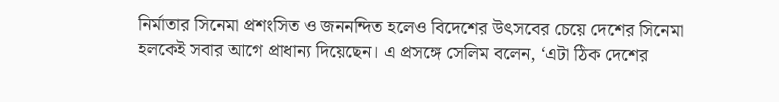নির্মাতার সিনেমা প্রশংসিত ও জননন্দিত হলেও বিদেশের উৎসবের চেয়ে দেশের সিনেমা হলকেই সবার আগে প্রাধান্য দিয়েছেন। এ প্রসঙ্গে সেলিম বলেন, ‘এটা ঠিক দেশের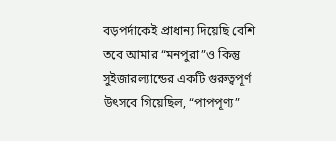বড়পর্দাকেই প্রাধান্য দিয়েছি বেশি তবে আমার “মনপুরা”ও কিন্তু সুইজারল্যান্ডের একটি গুরুত্বপূর্ণ উৎসবে গিয়েছিল, “পাপপূণ্য”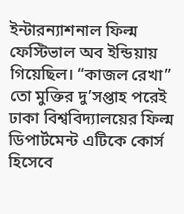ইন্টারন্যাশনাল ফিল্ম ফেস্টিভাল অব ইন্ডিয়ায় গিয়েছিল। “কাজল রেখা” তো মুক্তির দু’সপ্তাহ পরেই ঢাকা বিশ্ববিদ্যালয়ের ফিল্ম ডিপার্টমেন্ট এটিকে কোর্স হিসেবে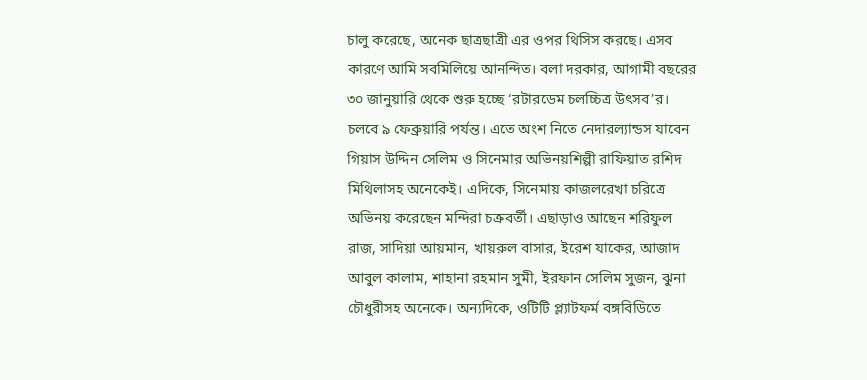চালু করেছে, অনেক ছাত্রছাত্রী এর ওপর থিসিস করছে। এসব কারণে আমি সবমিলিয়ে আনন্দিত। বলা দরকার, আগামী বছরের ৩০ জানুয়ারি থেকে শুরু হচ্ছে ‘রটারডেম চলচ্চিত্র উৎসব’র। চলবে ৯ ফেব্রুয়ারি পর্যন্ত। এতে অংশ নিতে নেদারল্যান্ডস যাবেন গিয়াস উদ্দিন সেলিম ও সিনেমার অভিনয়শিল্পী রাফিয়াত রশিদ মিথিলাসহ অনেকেই। এদিকে, সিনেমায় কাজলরেখা চরিত্রে অভিনয় করেছেন মন্দিরা চক্রবর্তী। এছাড়াও আছেন শরিফুল রাজ, সাদিয়া আয়মান, খায়রুল বাসার, ইরেশ যাকের, আজাদ আবুল কালাম, শাহানা রহমান সুমী, ইরফান সেলিম সুজন, ঝুনা চৌধুরীসহ অনেকে। অন্যদিকে, ওটিটি প্ল্যাটফর্ম বঙ্গবিডিতে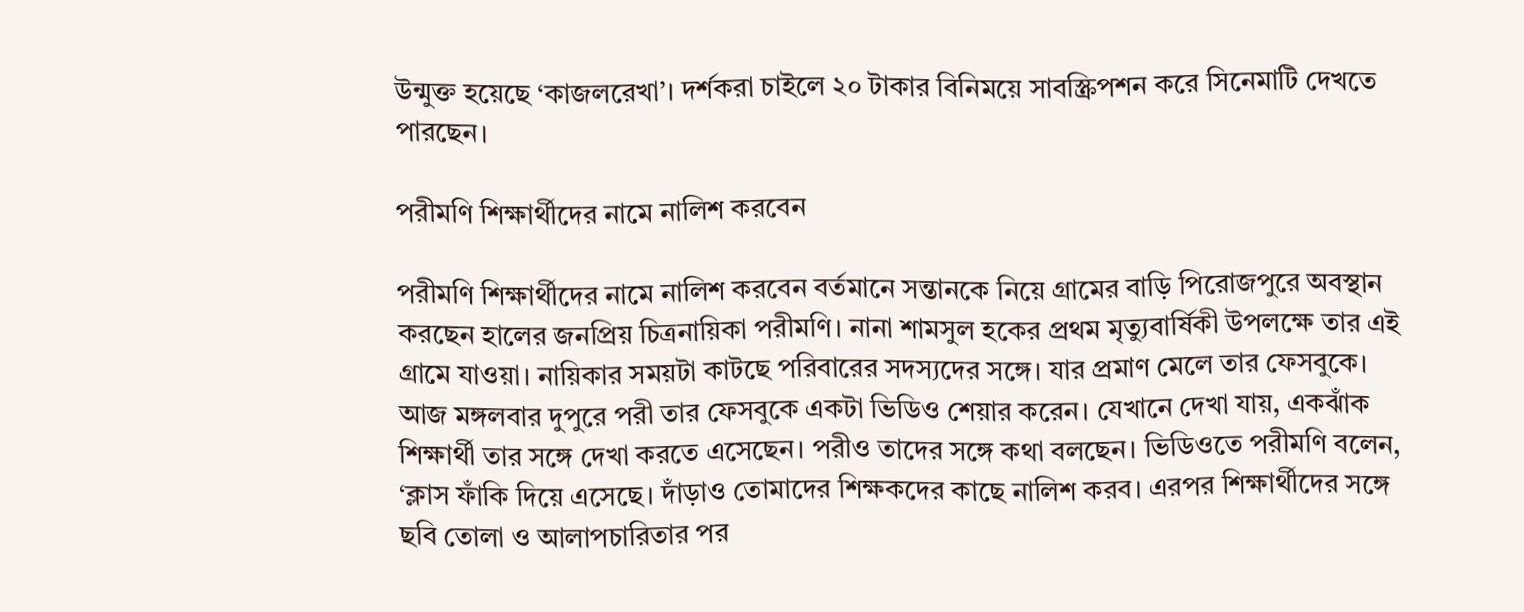উন্মুক্ত হয়েছে ‘কাজলরেখা’। দর্শকরা চাইলে ২০ টাকার বিনিময়ে সাবস্ক্রিপশন করে সিনেমাটি দেখতে পারছেন।

পরীমণি শিক্ষার্থীদের নামে নালিশ করবেন

পরীমণি শিক্ষার্থীদের নামে নালিশ করবেন বর্তমানে সন্তানকে নিয়ে গ্রামের বাড়ি পিরোজপুরে অবস্থান করছেন হালের জনপ্রিয় চিত্রনায়িকা পরীমণি। নানা শামসুল হকের প্রথম মৃত্যুবার্ষিকী উপলক্ষে তার এই গ্রামে যাওয়া। নায়িকার সময়টা কাটছে পরিবারের সদস্যদের সঙ্গে। যার প্রমাণ মেলে তার ফেসবুকে। আজ মঙ্গলবার দুপুরে পরী তার ফেসবুকে একটা ভিডিও শেয়ার করেন। যেখানে দেখা যায়, একঝাঁক শিক্ষার্থী তার সঙ্গে দেখা করতে এসেছেন। পরীও তাদের সঙ্গে কথা বলছেন। ভিডিওতে পরীমণি বলেন, ‘ক্লাস ফাঁকি দিয়ে এসেছে। দাঁড়াও তোমাদের শিক্ষকদের কাছে নালিশ করব। এরপর শিক্ষার্থীদের সঙ্গে ছবি তোলা ও আলাপচারিতার পর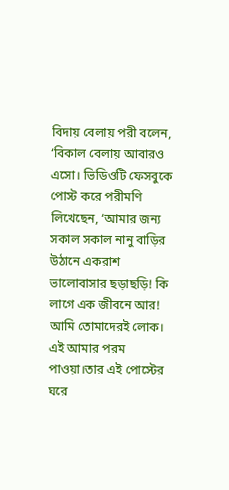বিদায় বেলায় পরী বলেন, ‘বিকাল বেলায় আবারও এসো। ভিডিওটি ফেসবুকে পোস্ট করে পরীমণি লিখেছেন, ‘আমার জন্য সকাল সকাল নানু বাড়ির উঠানে একরাশ ভালোবাসার ছড়াছড়ি! কি লাগে এক জীবনে আর! আমি তোমাদেরই লোক। এই আমার পরম পাওয়া।তার এই পোস্টের ঘরে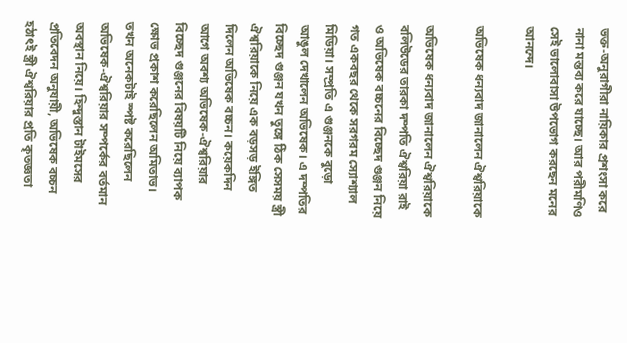ভক্ত-অনুরাগীরা নায়িকার প্রশংসা করে নানা মন্তব্য করে যাচ্ছে। আর পরীমণিও সেই ভালোবাসা উপভোগ করছেন মনের আনন্দে।

অভিষেক ধন্যবাদ জানালেন ঐশ্বরিয়াকে

অভিষেক ধন্যবাদ জানালেন ঐশ্বরিয়াকে বলিউডের তারকা দম্পতি ঐশ্বরিয়া রাই ও অভিষেক বচ্চনের বিচ্ছেদ গুঞ্জন নিয়ে গত একবছর থেকে সরগরম স্যোশ্যাল মিডিয়া। সম্প্রতি এ গুঞ্জনকে বুড়ো আঙুল দেখালেন অভিষেক। এ দম্পতির বিচ্ছেদ গুঞ্জন যখন তুঙ্গে ঠিক সেসময় স্ত্রী ঐশ্বরিয়াকে নিয়ে এক বড়সড় ইঙ্গিত দিলেন অভিষেক বচ্চন। কয়েকদিন আগে অবশ্য অভিষেক-ঐশ্বরিয়ার বিচ্ছেদ গুঞ্জনের বিষয়টি নিয়ে ব্যাপক ক্ষোভ প্রকাশ করেছিলেন অমিতাভ। তখন অনেকটাই স্পষ্ট করেছিলেন অভিষেক-ঐশ্বরিয়ার সম্পর্কের বর্তমান অবস্থান নিয়ে। হিন্দুস্তান টাইমসের প্রতিবেদন অনুযায়ী, অভিষেক বচ্চন হঠাৎই স্ত্রী ঐশ্বরিয়ার প্রতি কৃতজ্ঞতা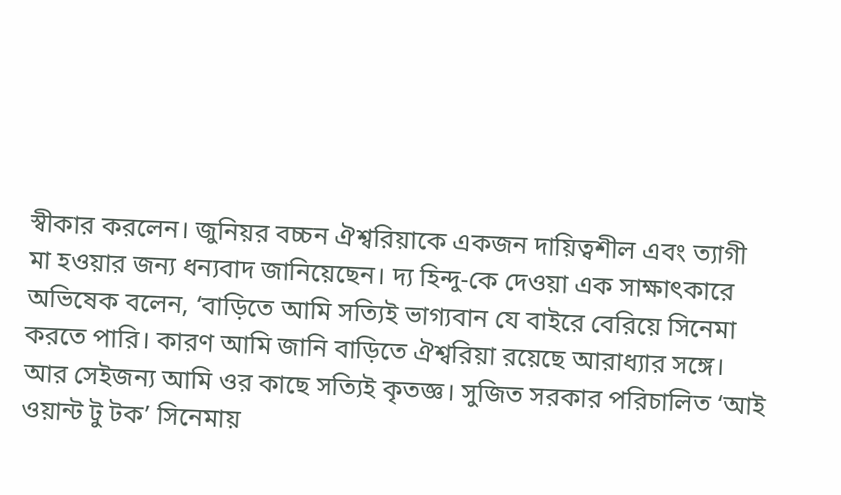স্বীকার করলেন। জুনিয়র বচ্চন ঐশ্বরিয়াকে একজন দায়িত্বশীল এবং ত্যাগী মা হওয়ার জন্য ধন্যবাদ জানিয়েছেন। দ্য হিন্দু-কে দেওয়া এক সাক্ষাৎকারে অভিষেক বলেন, ‘বাড়িতে আমি সত্যিই ভাগ্যবান যে বাইরে বেরিয়ে সিনেমা করতে পারি। কারণ আমি জানি বাড়িতে ঐশ্বরিয়া রয়েছে আরাধ্যার সঙ্গে। আর সেইজন্য আমি ওর কাছে সত্যিই কৃতজ্ঞ। সুজিত সরকার পরিচালিত ‘আই ওয়ান্ট টু টক’ সিনেমায়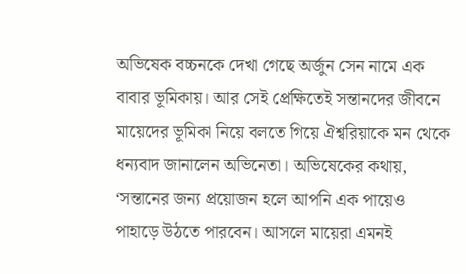অভিষেক বচ্চনকে দেখা গেছে অর্জুন সেন নামে এক বাবার ভূমিকায়। আর সেই প্রেক্ষিতেই সন্তানদের জীবনে মায়েদের ভূমিকা নিয়ে বলতে গিয়ে ঐশ্বরিয়াকে মন থেকে ধন্যবাদ জানালেন অভিনেতা। অভিষেকের কথায়, ‘সন্তানের জন্য প্রয়োজন হলে আপনি এক পায়েও পাহাড়ে উঠতে পারবেন। আসলে মায়েরা এমনই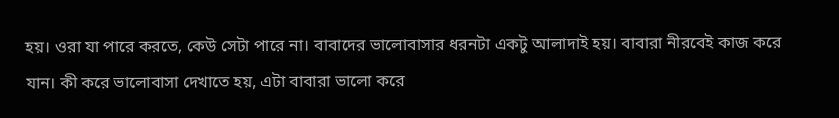হয়। ওরা যা পারে করতে, কেউ সেটা পারে না। বাবাদের ভালোবাসার ধরনটা একটু আলাদাই হয়। বাবারা নীরবেই কাজ করে যান। কী করে ভালোবাসা দেখাতে হয়, এটা বাবারা ভালো করে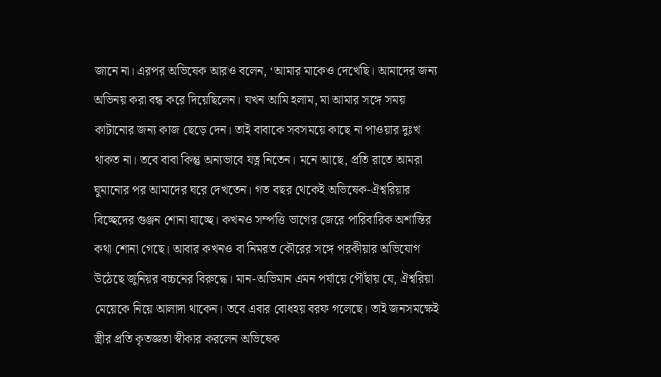জানে না। এরপর অভিষেক আরও বলেন, ‘আমার মাকেও দেখেছি। আমাদের জন্য অভিনয় করা বন্ধ করে দিয়েছিলেন। যখন আমি হলাম, মা আমার সঙ্গে সময় কাটানোর জন্য কাজ ছেড়ে দেন। তাই বাবাকে সবসময়ে কাছে না পাওয়ার দুঃখ থাকত না। তবে বাবা কিন্তু অন্যভাবে যত্ন নিতেন। মনে আছে, প্রতি রাতে আমরা ঘুমানোর পর আমাদের ঘরে দেখতেন। গত বছর থেকেই অভিষেক-ঐশ্বরিয়ার বিচ্ছেদের গুঞ্জন শোনা যাচ্ছে। কখনও সম্পত্তি ভাগের জেরে পারিবারিক অশান্তির কথা শোনা গেছে। আবার কখনও বা নিমরত কৌরের সঙ্গে পরকীয়ার অভিযোগ উঠেছে জুনিয়র বচ্চনের বিরুদ্ধে। মান-অভিমান এমন পর্যায়ে পৌঁছায় যে, ঐশ্বরিয়া মেয়েকে নিয়ে আলাদা থাকেন। তবে এবার বোধহয় বরফ গলেছে। তাই জনসমক্ষেই স্ত্রীর প্রতি কৃতজ্ঞতা স্বীকার করলেন অভিষেক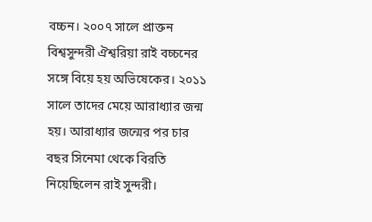বচ্চন। ২০০৭ সালে প্রাক্তন বিশ্বসুন্দরী ঐশ্বরিয়া রাই বচ্চনের সঙ্গে বিয়ে হয় অভিষেকের। ২০১১ সালে তাদের মেয়ে আরাধ্যার জন্ম হয়। আরাধ্যার জন্মের পর চার বছর সিনেমা থেকে বিরতি নিয়েছিলেন রাই সুন্দরী।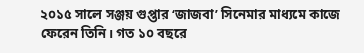২০১৫ সালে সঞ্জয় গুপ্তার ‘জাজবা’ সিনেমার মাধ্যমে কাজে ফেরেন তিনি। গত ১০ বছরে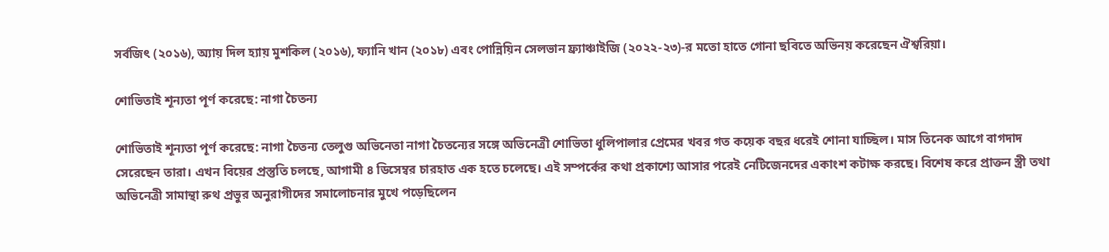সর্বজিৎ (২০১৬), অ্যায় দিল হ্যায় মুশকিল (২০১৬), ফ্যানি খান (২০১৮) এবং পোন্নিয়িন সেলভান ফ্র্যাঞ্চাইজি (২০২২-২৩)-র মতো হাতে গোনা ছবিতে অভিনয় করেছেন ঐশ্বরিয়া।

শোভিতাই শূন্যতা পূর্ণ করেছে: নাগা চৈতন্য

শোভিতাই শূন্যতা পূর্ণ করেছে: নাগা চৈতন্য তেলুগু অভিনেতা নাগা চৈতন্যের সঙ্গে অভিনেত্রী শোভিতা ধুলিপালার প্রেমের খবর গত কয়েক বছর ধরেই শোনা যাচ্ছিল। মাস তিনেক আগে বাগদাদ সেরেছেন তারা। এখন বিয়ের প্রস্তুতি চলছে, আগামী ৪ ডিসেম্বর চারহাত এক হতে চলেছে। এই সম্পর্কের কথা প্রকাশ্যে আসার পরেই নেটিজেনদের একাংশ কটাক্ষ করছে। বিশেষ করে প্রাক্তন স্ত্রী তথা অভিনেত্রী সামান্থা রুথ প্রভুর অনুরাগীদের সমালোচনার মুখে পড়েছিলেন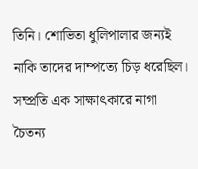তিনি। শোভিতা ধুলিপালার জন্যই নাকি তাদের দাম্পত্যে চিড় ধরেছিল। সম্প্রতি এক সাক্ষাৎকারে নাগা চৈতন্য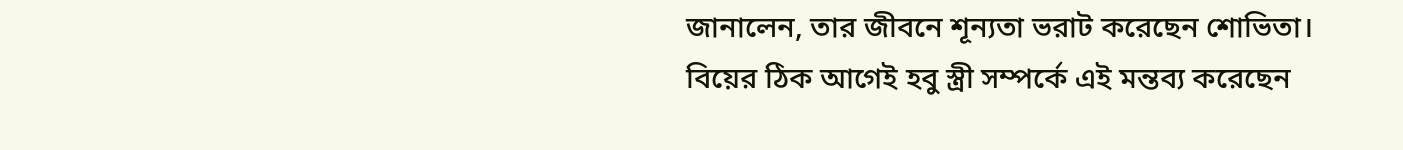জানালেন, তার জীবনে শূন্যতা ভরাট করেছেন শোভিতা। বিয়ের ঠিক আগেই হবু স্ত্রী সম্পর্কে এই মন্তব্য করেছেন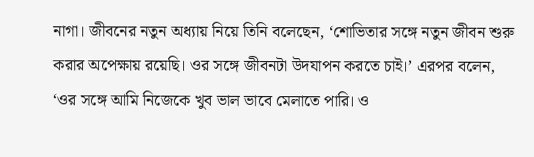নাগা। জীবনের নতুন অধ্যায় নিয়ে তিনি বলেছেন, ‘শোভিতার সঙ্গে নতুন জীবন শুরু করার অপেক্ষায় রয়েছি। ওর সঙ্গে জীবনটা উদযাপন করতে চাই।’ এরপর বলেন, ‘ওর সঙ্গে আমি নিজেকে খুব ভাল ভাবে মেলাতে পারি। ও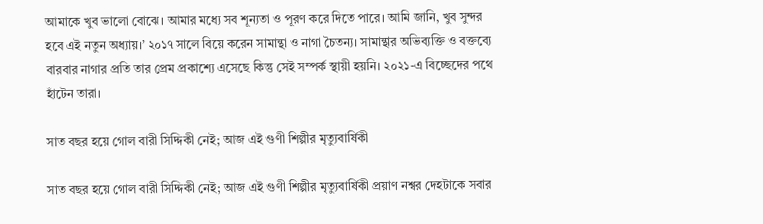আমাকে খুব ভালো বোঝে। আমার মধ্যে সব শূন্যতা ও পূরণ করে দিতে পারে। আমি জানি, খুব সুন্দর হবে এই নতুন অধ্যায়।’ ২০১৭ সালে বিয়ে করেন সামান্থা ও নাগা চৈতন্য। সামান্থার অভিব্যক্তি ও বক্তব্যে বারবার নাগার প্রতি তার প্রেম প্রকাশ্যে এসেছে কিন্তু সেই সম্পর্ক স্থায়ী হয়নি। ২০২১-এ বিচ্ছেদের পথে হাঁটেন তারা।

সাত বছর হয়ে গোল বারী সিদ্দিকী নেই; আজ এই গুণী শিল্পীর মৃত্যুবার্ষিকী

সাত বছর হয়ে গোল বারী সিদ্দিকী নেই; আজ এই গুণী শিল্পীর মৃত্যুবার্ষিকী প্রয়াণ নশ্বর দেহটাকে সবার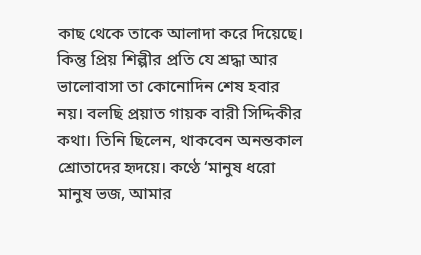কাছ থেকে তাকে আলাদা করে দিয়েছে। কিন্তু প্রিয় শিল্পীর প্রতি যে শ্রদ্ধা আর ভালোবাসা তা কোনোদিন শেষ হবার নয়। বলছি প্রয়াত গায়ক বারী সিদ্দিকীর কথা। তিনি ছিলেন, থাকবেন অনন্তকাল শ্রোতাদের হৃদয়ে। কণ্ঠে ‘মানুষ ধরো মানুষ ভজ, আমার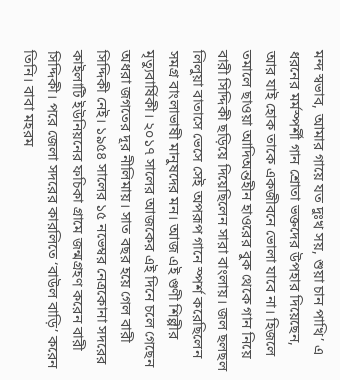মন্দ স্বভাব, আমার গায়ে যত দুঃখ সয়, শুয়া চান পাখি’ এ ধরনের মর্মস্পর্শী গান শ্রোতা ভক্তদের উপহার দিয়েছেন, আর যাই হোক তাকে একজীবনে ভোলা যাবে না। হিজলে তমালে ছাওয়া আদিঅন্তহীন হাওরের বুক থেকে গান নিয়ে বারী সিদ্দিকী ছড়িয়ে দিয়েছিলেন সারা বাংলায়। জল ছলছল লিলুয়া বাতাসে ভেসে সেই অপরূপ গানে স্পর্শ করেছিলেন সমগ্র বাংলাভাষী মানুষদের মন। আজ এই গুণী শিল্পীর মৃত্যুবার্ষিকী। ২০১৭ সালের আজকের এই দিনে চলে গেছেন অধরা জগতের দূর নীলিমায়। সাত বছর হয়ে গেল বারী সিদ্দিকী নেই। ১৯৫৪ সালের ১৫ নভেম্বর নেত্রকোনা সদরের কাইলাটি ইউনিয়নের ফচিকা গ্রামে জন্মগ্রহণ করেন বারী সিদ্দিকী। পরে জেলা সদরের কারলিতে ‘বাউল বাড়ি’ করেন তিনি। বাবা মহরম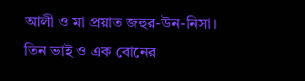আলী ও মা প্রয়াত জহুর-উন-নিসা। তিন ভাই ও এক বোনের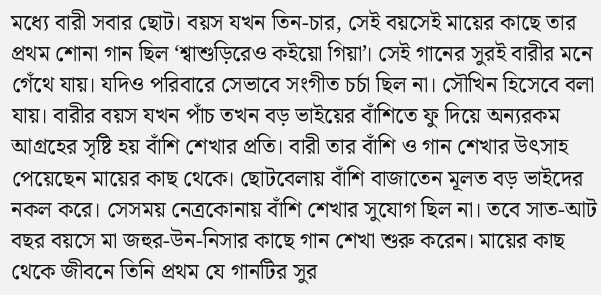মধ্যে বারী সবার ছোট। বয়স যখন তিন-চার, সেই বয়সেই মায়ের কাছে তার প্রথম শোনা গান ছিল ‘শ্বাশুড়িরেও কইয়ো গিয়া’। সেই গানের সুরই বারীর মনে গেঁথে যায়। যদিও পরিবারে সেভাবে সংগীত চর্চা ছিল না। সৌখিন হিসেবে বলা যায়। বারীর বয়স যখন পাঁচ তখন বড় ভাইয়ের বাঁশিতে ফু দিয়ে অন্যরকম আগ্রহের সৃষ্টি হয় বাঁশি শেখার প্রতি। বারী তার বাঁশি ও গান শেখার উৎসাহ পেয়েছেন মায়ের কাছ থেকে। ছোটবেলায় বাঁশি বাজাতেন মূলত বড় ভাইদের নকল করে। সেসময় নেত্রকোনায় বাঁশি শেখার সুযোগ ছিল না। তবে সাত-আট বছর বয়সে মা জহুর-উন-নিসার কাছে গান শেখা শুরু করেন। মায়ের কাছ থেকে জীবনে তিনি প্রথম যে গানটির সুর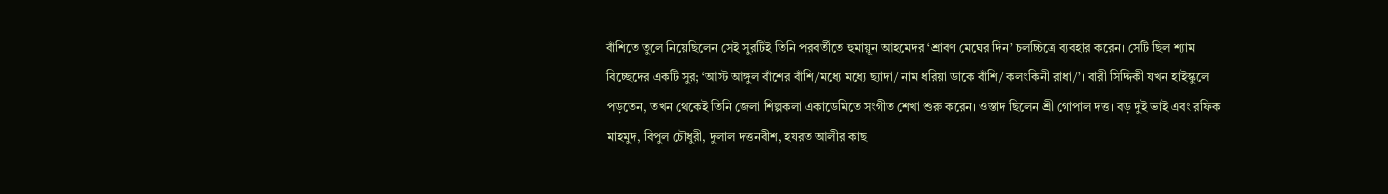বাঁশিতে তুলে নিয়েছিলেন সেই সুরটিই তিনি পরবর্তীতে হুমায়ূন আহমেদর ‘শ্রাবণ মেঘের দিন’ চলচ্চিত্রে ব্যবহার করেন। সেটি ছিল শ্যাম বিচ্ছেদের একটি সুর; ‘আস্ট আঙ্গুল বাঁশের বাঁশি/মধ্যে মধ্যে ছ্যাদা/ নাম ধরিয়া ডাকে বাঁশি/ কলংকিনী রাধা/’। বারী সিদ্দিকী যখন হাইস্কুলে পড়তেন, তখন থেকেই তিনি জেলা শিল্পকলা একাডেমিতে সংগীত শেখা শুরু করেন। ওস্তাদ ছিলেন শ্রী গোপাল দত্ত। বড় দুই ভাই এবং রফিক মাহমুদ, বিপুল চৌধুরী, দুলাল দত্তনবীশ, হযরত আলীর কাছ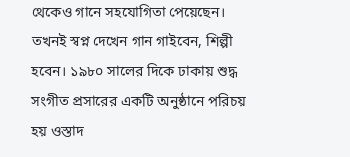থেকেও গানে সহযোগিতা পেয়েছেন। তখনই স্বপ্ন দেখেন গান গাইবেন, শিল্পী হবেন। ১৯৮০ সালের দিকে ঢাকায় শুদ্ধ সংগীত প্রসারের একটি অনুষ্ঠানে পরিচয় হয় ওস্তাদ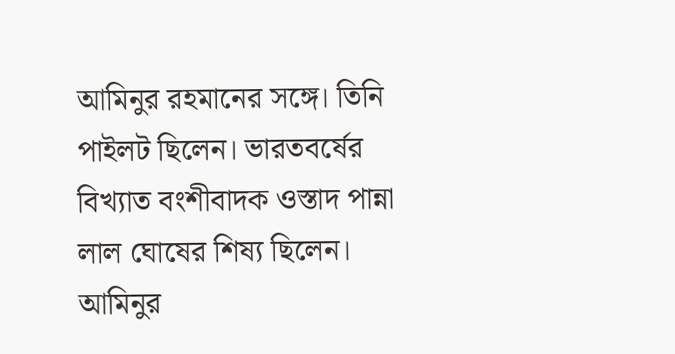আমিনুর রহমানের সঙ্গে। তিনি পাইলট ছিলেন। ভারতবর্ষের বিখ্যাত বংশীবাদক ওস্তাদ পান্না লাল ঘোষের শিষ্য ছিলেন। আমিনুর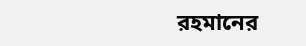রহমানের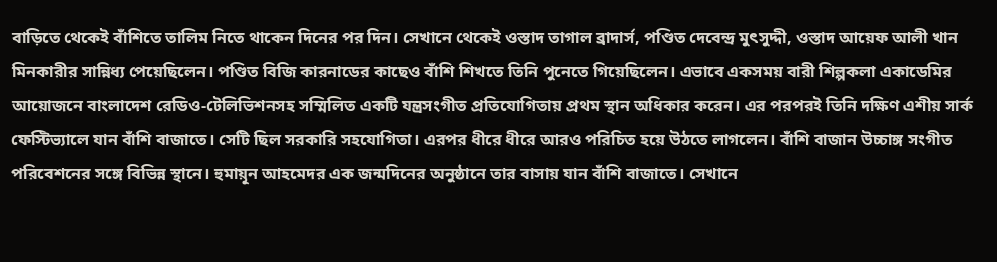বাড়িতে থেকেই বাঁশিতে তালিম নিতে থাকেন দিনের পর দিন। সেখানে থেকেই ওস্তাদ তাগাল ব্রাদার্স, পণ্ডিত দেবেন্দ্র মুৎসুদ্দী, ওস্তাদ আয়েফ আলী খান মিনকারীর সান্নিধ্য পেয়েছিলেন। পণ্ডিত বিজি কারনাডের কাছেও বাঁশি শিখতে তিনি পুনেতে গিয়েছিলেন। এভাবে একসময় বারী শিল্পকলা একাডেমির আয়োজনে বাংলাদেশ রেডিও-টেলিভিশনসহ সম্মিলিত একটি যন্ত্রসংগীত প্রতিযোগিতায় প্রথম স্থান অধিকার করেন। এর পরপরই তিনি দক্ষিণ এশীয় সার্ক ফেস্টিভ্যালে যান বাঁশি বাজাতে। সেটি ছিল সরকারি সহযোগিতা। এরপর ধীরে ধীরে আরও পরিচিত হয়ে উঠতে লাগলেন। বাঁশি বাজান উচ্চাঙ্গ সংগীত পরিবেশনের সঙ্গে বিভিন্ন স্থানে। হুমায়ূন আহমেদর এক জন্মদিনের অনুষ্ঠানে তার বাসায় যান বাঁশি বাজাতে। সেখানে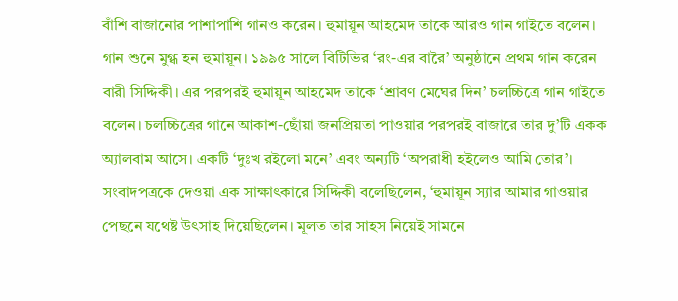বাঁশি বাজানোর পাশাপাশি গানও করেন। হুমায়ূন আহমেদ তাকে আরও গান গাইতে বলেন। গান শুনে মুগ্ধ হন হুমায়ূন। ১৯৯৫ সালে বিটিভির ‘রং-এর বারৈ’ অনুষ্ঠানে প্রথম গান করেন বারী সিদ্দিকী। এর পরপরই হুমায়ূন আহমেদ তাকে ‘শ্রাবণ মেঘের দিন’ চলচ্চিত্রে গান গাইতে বলেন। চলচ্চিত্রের গানে আকাশ-ছোঁয়া জনপ্রিয়তা পাওয়ার পরপরই বাজারে তার দু’টি একক অ্যালবাম আসে। একটি ‘দুঃখ রইলো মনে’ এবং অন্যটি ‘অপরাধী হইলেও আমি তোর’। সংবাদপত্রকে দেওয়া এক সাক্ষাৎকারে সিদ্দিকী বলেছিলেন, ‘হুমায়ূন স্যার আমার গাওয়ার পেছনে যথেষ্ট উৎসাহ দিয়েছিলেন। মূলত তার সাহস নিয়েই সামনে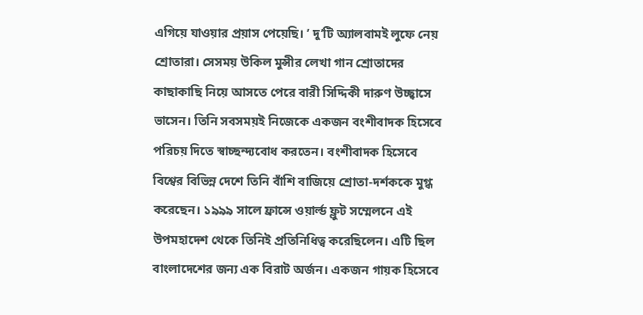এগিয়ে যাওয়ার প্রয়াস পেয়েছি। ’ দু’টি অ্যালবামই লুফে নেয় শ্রোতারা। সেসময় উকিল মুন্সীর লেখা গান শ্রোতাদের কাছাকাছি নিয়ে আসতে পেরে বারী সিদ্দিকী দারুণ উচ্ছ্বাসে ভাসেন। তিনি সবসময়ই নিজেকে একজন বংশীবাদক হিসেবে পরিচয় দিতে স্বাচ্ছন্দ্যবোধ করতেন। বংশীবাদক হিসেবে বিশ্বের বিভিন্ন দেশে তিনি বাঁশি বাজিয়ে শ্রোতা-দর্শককে মুগ্ধ করেছেন। ১৯৯৯ সালে ফ্রান্সে ওয়ার্ল্ড ফ্লুট সম্মেলনে এই উপমহাদেশ থেকে তিনিই প্রতিনিধিত্ব করেছিলেন। এটি ছিল বাংলাদেশের জন্য এক বিরাট অর্জন। একজন গায়ক হিসেবে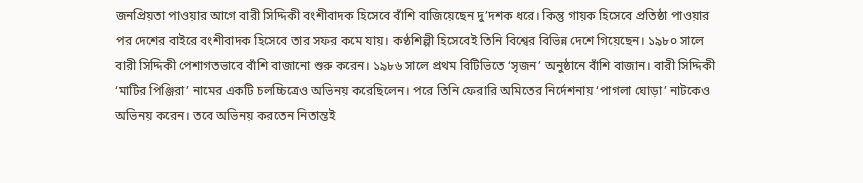জনপ্রিয়তা পাওয়ার আগে বারী সিদ্দিকী বংশীবাদক হিসেবে বাঁশি বাজিয়েছেন দু’দশক ধরে। কিন্তু গায়ক হিসেবে প্রতিষ্ঠা পাওয়ার পর দেশের বাইরে বংশীবাদক হিসেবে তার সফর কমে যায়। কণ্ঠশিল্পী হিসেবেই তিনি বিশ্বের বিভিন্ন দেশে গিয়েছেন। ১৯৮০ সালে বারী সিদ্দিকী পেশাগতভাবে বাঁশি বাজানো শুরু করেন। ১৯৮৬ সালে প্রথম বিটিভিতে ‘সৃজন’ অনুষ্ঠানে বাঁশি বাজান। বারী সিদ্দিকী ‘মাটির পিঞ্জিরা’ নামের একটি চলচ্চিত্রেও অভিনয় করেছিলেন। পরে তিনি ফেরারি অমিতের নির্দেশনায় ‘পাগলা ঘোড়া’ নাটকেও অভিনয় করেন। তবে অভিনয় করতেন নিতান্তই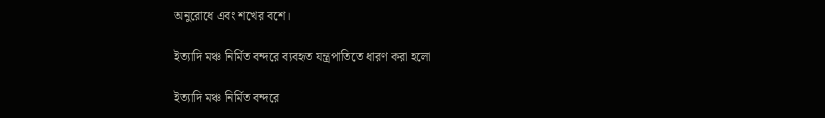অনুরোধে এবং শখের বশে।

ইত্যাদি মঞ্চ নির্মিত বন্দরে ব্যবহৃত যন্ত্রপাতিতে ধারণ করা হলো

ইত্যাদি মঞ্চ নির্মিত বন্দরে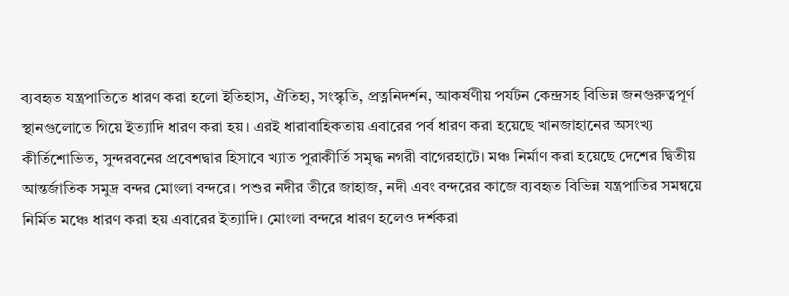ব্যবহৃত যন্ত্রপাতিতে ধারণ করা হলো ইতিহাস, ঐতিহ্য, সংস্কৃতি, প্রত্ননিদর্শন, আকর্ষণীয় পর্যটন কেন্দ্রসহ বিভিন্ন জনগুরুত্বপূর্ণ স্থানগুলোতে গিয়ে ইত্যাদি ধারণ করা হয়। এরই ধারাবাহিকতায় এবারের পর্ব ধারণ করা হয়েছে খানজাহানের অসংখ্য কীর্তিশোভিত, সুন্দরবনের প্রবেশদ্বার হিসাবে খ্যাত পুরাকীর্তি সমৃদ্ধ নগরী বাগেরহাটে। মঞ্চ নির্মাণ করা হয়েছে দেশের দ্বিতীয় আন্তর্জাতিক সমুদ্র বন্দর মোংলা বন্দরে। পশুর নদীর তীরে জাহাজ, নদী এবং বন্দরের কাজে ব্যবহৃত বিভিন্ন যন্ত্রপাতির সমন্বয়ে নির্মিত মঞ্চে ধারণ করা হয় এবারের ইত্যাদি। মোংলা বন্দরে ধারণ হলেও দর্শকরা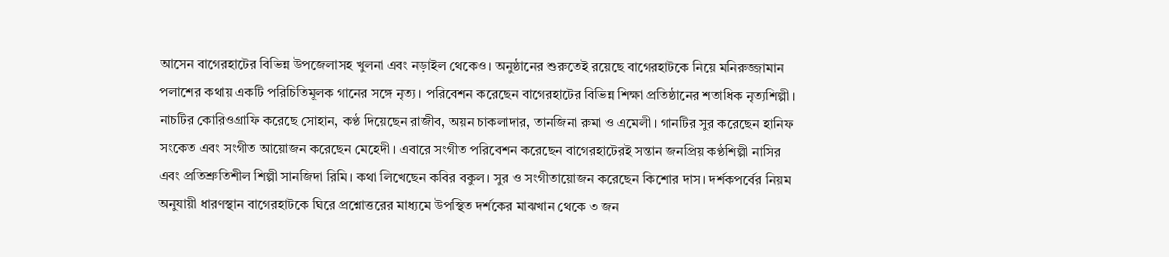আসেন বাগেরহাটের বিভিন্ন উপজেলাসহ খুলনা এবং নড়াইল থেকেও। অনুষ্ঠানের শুরুতেই রয়েছে বাগেরহাটকে নিয়ে মনিরুজ্জামান পলাশের কথায় একটি পরিচিতিমূলক গানের সঙ্গে নৃত্য। পরিবেশন করেছেন বাগেরহাটের বিভিন্ন শিক্ষা প্রতিষ্ঠানের শতাধিক নৃত্যশিল্পী। নাচটির কোরিওগ্রাফি করেছে সোহান, কণ্ঠ দিয়েছেন রাজীব, অয়ন চাকলাদার, তানজিনা রুমা ও এমেলী। গানটির সুর করেছেন হানিফ সংকেত এবং সংগীত আয়োজন করেছেন মেহেদী। এবারে সংগীত পরিবেশন করেছেন বাগেরহাটেরই সন্তান জনপ্রিয় কণ্ঠশিল্পী নাসির এবং প্রতিশ্রুতিশীল শিল্পী সানজিদা রিমি। কথা লিখেছেন কবির বকুল। সুর ও সংগীতায়োজন করেছেন কিশোর দাস। দর্শকপর্বের নিয়ম অনুযায়ী ধারণস্থান বাগেরহাটকে ঘিরে প্রশ্নোত্তরের মাধ্যমে উপস্থিত দর্শকের মাঝখান থেকে ৩ জন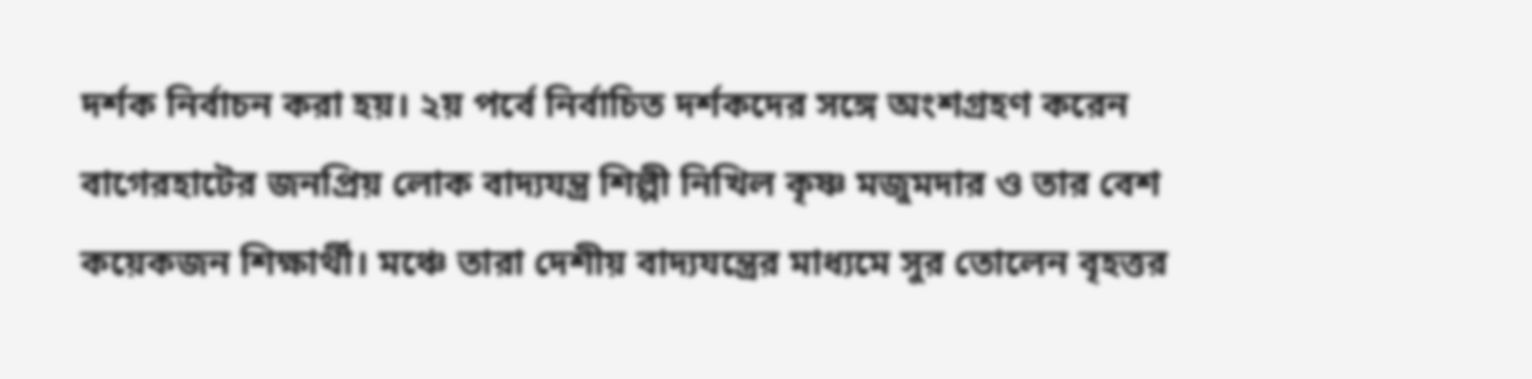দর্শক নির্বাচন করা হয়। ২য় পর্বে নির্বাচিত দর্শকদের সঙ্গে অংশগ্রহণ করেন বাগেরহাটের জনপ্রিয় লোক বাদ্যযন্ত্র শিল্পী নিখিল কৃষ্ণ মজুমদার ও তার বেশ কয়েকজন শিক্ষার্থী। মঞ্চে তারা দেশীয় বাদ্যযন্ত্রের মাধ্যমে সুর তোলেন বৃহত্তর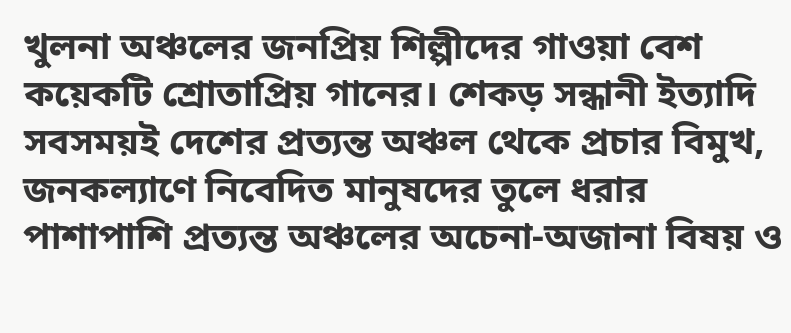খুলনা অঞ্চলের জনপ্রিয় শিল্পীদের গাওয়া বেশ কয়েকটি শ্রোতাপ্রিয় গানের। শেকড় সন্ধানী ইত্যাদি সবসময়ই দেশের প্রত্যন্ত অঞ্চল থেকে প্রচার বিমুখ, জনকল্যাণে নিবেদিত মানুষদের তুলে ধরার পাশাপাশি প্রত্যন্ত অঞ্চলের অচেনা-অজানা বিষয় ও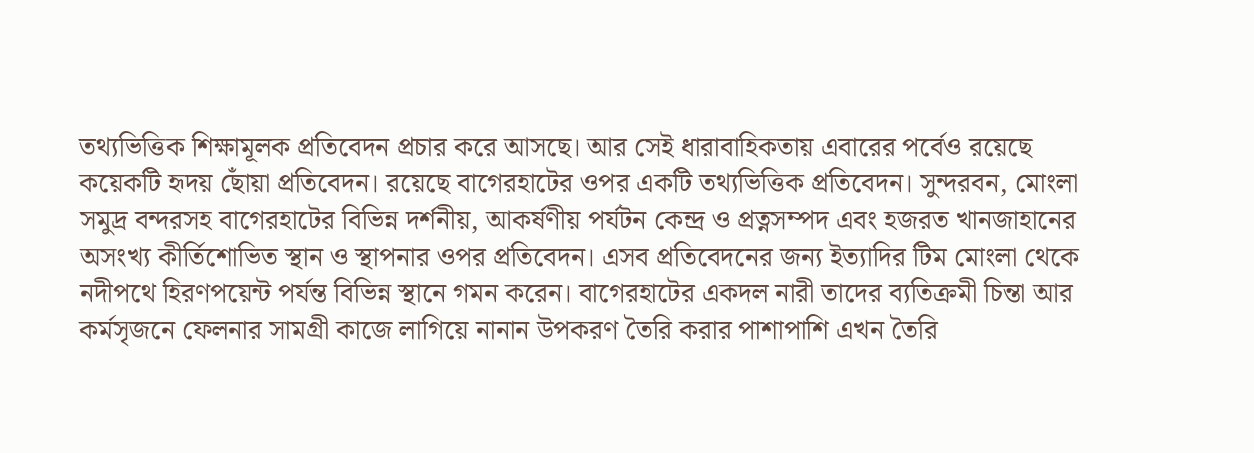তথ্যভিত্তিক শিক্ষামূলক প্রতিবেদন প্রচার করে আসছে। আর সেই ধারাবাহিকতায় এবারের পর্বেও রয়েছে কয়েকটি হৃদয় ছোঁয়া প্রতিবেদন। রয়েছে বাগেরহাটের ওপর একটি তথ্যভিত্তিক প্রতিবেদন। সুন্দরবন, মোংলা সমুদ্র বন্দরসহ বাগেরহাটের বিভিন্ন দর্শনীয়, আকর্ষণীয় পর্যটন কেন্দ্র ও প্রত্নসম্পদ এবং হজরত খানজাহানের অসংখ্য কীর্তিশোভিত স্থান ও স্থাপনার ওপর প্রতিবেদন। এসব প্রতিবেদনের জন্য ইত্যাদির টিম মোংলা থেকে নদীপথে হিরণপয়েন্ট পর্যন্ত বিভিন্ন স্থানে গমন করেন। বাগেরহাটের একদল নারী তাদের ব্যতিক্রমী চিন্তা আর কর্মসৃজনে ফেলনার সামগ্রী কাজে লাগিয়ে নানান উপকরণ তৈরি করার পাশাপাশি এখন তৈরি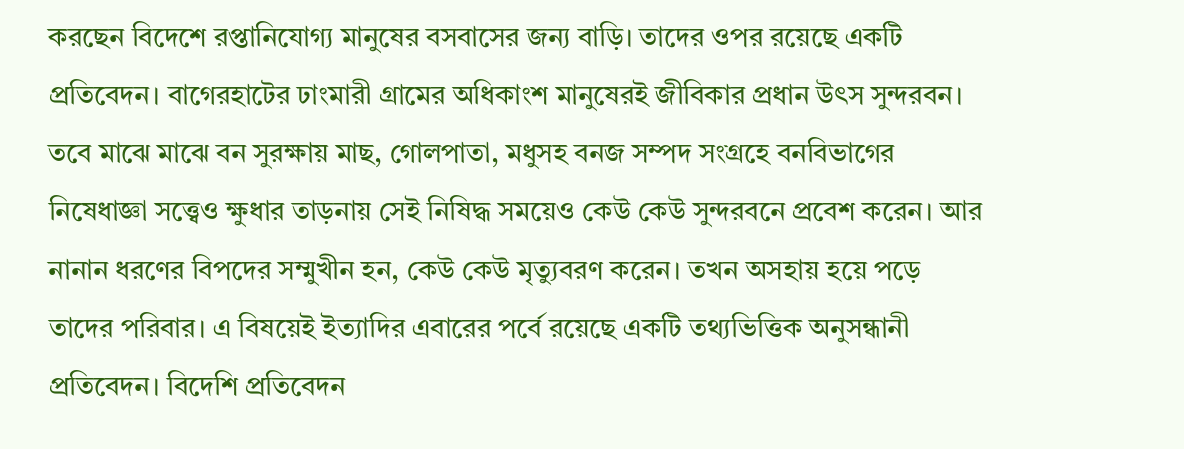করছেন বিদেশে রপ্তানিযোগ্য মানুষের বসবাসের জন্য বাড়ি। তাদের ওপর রয়েছে একটি প্রতিবেদন। বাগেরহাটের ঢাংমারী গ্রামের অধিকাংশ মানুষেরই জীবিকার প্রধান উৎস সুন্দরবন। তবে মাঝে মাঝে বন সুরক্ষায় মাছ, গোলপাতা, মধুসহ বনজ সম্পদ সংগ্রহে বনবিভাগের নিষেধাজ্ঞা সত্ত্বেও ক্ষুধার তাড়নায় সেই নিষিদ্ধ সময়েও কেউ কেউ সুন্দরবনে প্রবেশ করেন। আর নানান ধরণের বিপদের সম্মুখীন হন, কেউ কেউ মৃত্যুবরণ করেন। তখন অসহায় হয়ে পড়ে তাদের পরিবার। এ বিষয়েই ইত্যাদির এবারের পর্বে রয়েছে একটি তথ্যভিত্তিক অনুসন্ধানী প্রতিবেদন। বিদেশি প্রতিবেদন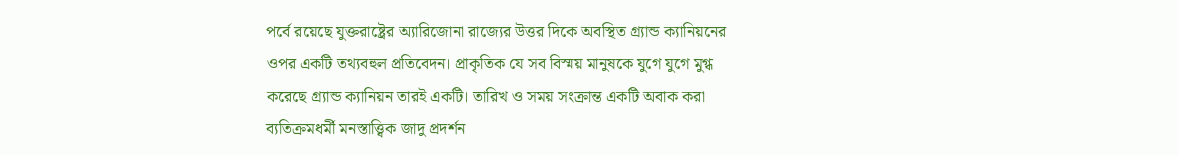পর্বে রয়েছে যুক্তরাষ্ট্রের অ্যারিজোনা রাজ্যের উত্তর দিকে অবস্থিত গ্র্যান্ড ক্যানিয়নের ওপর একটি তথ্যবহুল প্রতিবেদন। প্রাকৃতিক যে সব বিস্ময় মানুষকে যুগে যুগে মুগ্ধ করেছে গ্র্যান্ড ক্যানিয়ন তারই একটি। তারিখ ও সময় সংক্রান্ত একটি অবাক করা ব্যতিক্রমধর্মী মনস্তাত্ত্বিক জাদু প্রদর্শন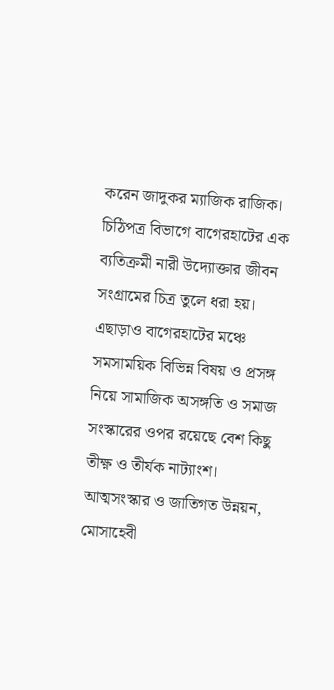করেন জাদুকর ম্যাজিক রাজিক। চিঠিপত্র বিভাগে বাগেরহাটের এক ব্যতিক্রমী নারী উদ্যোক্তার জীবন সংগ্রামের চিত্র তুলে ধরা হয়। এছাড়াও বাগেরহাটের মঞ্চে সমসাময়িক বিভিন্ন বিষয় ও প্রসঙ্গ নিয়ে সামাজিক অসঙ্গতি ও সমাজ সংস্কারের ওপর রয়েছে বেশ কিছু তীক্ষ্ণ ও তীর্যক নাট্যাংশ। আত্মসংস্কার ও জাতিগত উন্নয়ন, মোসাহেবী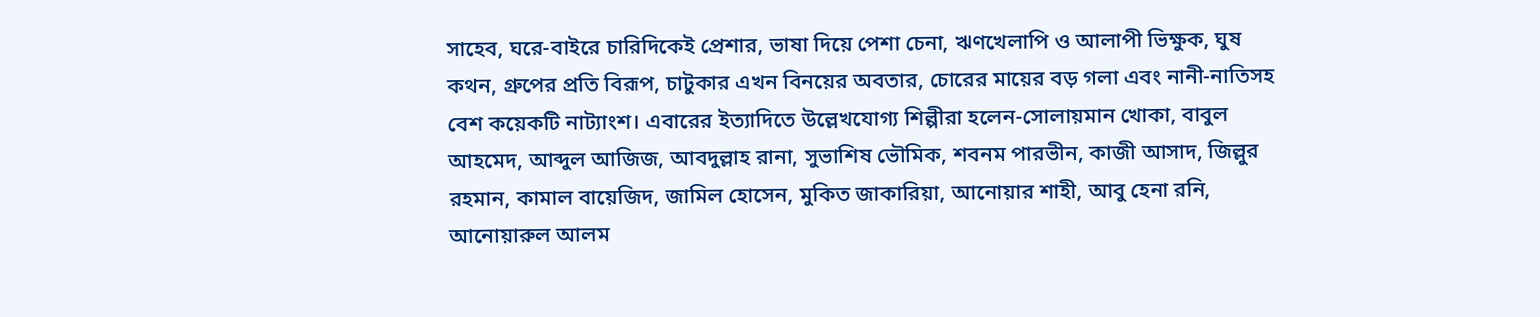সাহেব, ঘরে-বাইরে চারিদিকেই প্রেশার, ভাষা দিয়ে পেশা চেনা, ঋণখেলাপি ও আলাপী ভিক্ষুক, ঘুষ কথন, গ্রুপের প্রতি বিরূপ, চাটুকার এখন বিনয়ের অবতার, চোরের মায়ের বড় গলা এবং নানী-নাতিসহ বেশ কয়েকটি নাট্যাংশ। এবারের ইত্যাদিতে উল্লেখযোগ্য শিল্পীরা হলেন-সোলায়মান খোকা, বাবুল আহমেদ, আব্দুল আজিজ, আবদুল্লাহ রানা, সুভাশিষ ভৌমিক, শবনম পারভীন, কাজী আসাদ, জিল্লুর রহমান, কামাল বায়েজিদ, জামিল হোসেন, মুকিত জাকারিয়া, আনোয়ার শাহী, আবু হেনা রনি, আনোয়ারুল আলম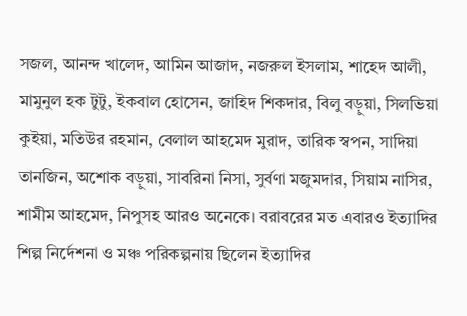সজল, আনন্দ খালেদ, আমিন আজাদ, নজরুল ইসলাম, শাহেদ আলী, মামুনুল হক টুটু, ইকবাল হোসেন, জাহিদ শিকদার, বিলু বড়ুয়া, সিলভিয়া কুইয়া, মতিউর রহমান, বেলাল আহমেদ মুরাদ, তারিক স্বপন, সাদিয়া তানজিন, অশোক বড়ুয়া, সাবরিনা নিসা, সুর্বণা মজুমদার, সিয়াম নাসির, শামীম আহমেদ, নিপুসহ আরও অনেকে। বরাবরের মত এবারও ইত্যাদির শিল্প নির্দেশনা ও মঞ্চ পরিকল্পনায় ছিলেন ইত্যাদির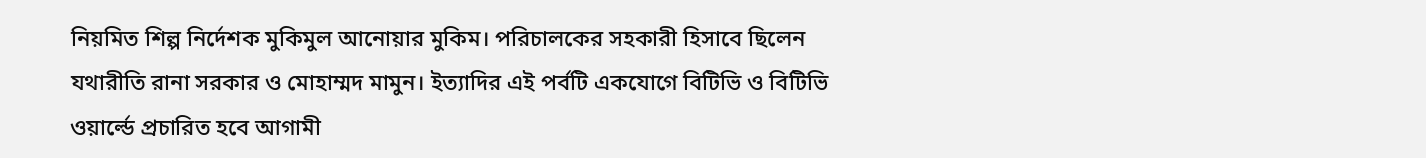নিয়মিত শিল্প নির্দেশক মুকিমুল আনোয়ার মুকিম। পরিচালকের সহকারী হিসাবে ছিলেন যথারীতি রানা সরকার ও মোহাম্মদ মামুন। ইত্যাদির এই পর্বটি একযোগে বিটিভি ও বিটিভি ওয়ার্ল্ডে প্রচারিত হবে আগামী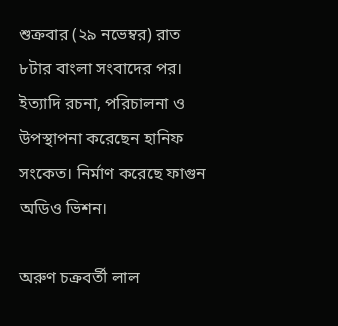শুক্রবার (২৯ নভেম্বর) রাত ৮টার বাংলা সংবাদের পর। ইত্যাদি রচনা, পরিচালনা ও উপস্থাপনা করেছেন হানিফ সংকেত। নির্মাণ করেছে ফাগুন অডিও ভিশন।

অরুণ চক্রবর্তী লাল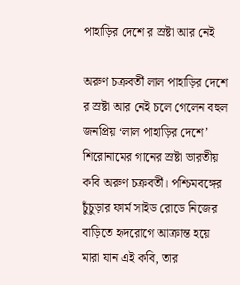পাহাড়ির দেশে র স্রষ্টা আর নেই

অরুণ চক্রবর্তী লাল পাহাড়ির দেশে র স্রষ্টা আর নেই চলে গেলেন বহুল জনপ্রিয় ‘লাল পাহাড়ির দেশে’ শিরোনামের গানের স্রষ্টা ভারতীয় কবি অরুণ চক্রবর্তী। পশ্চিমবঙ্গের চুঁচুড়ার ফার্ম সাইড রোডে নিজের বাড়িতে হৃদরোগে আক্রান্ত হয়ে মারা যান এই কবি, তার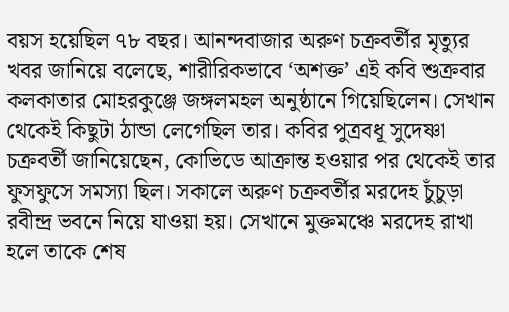বয়স হয়েছিল ৭৮ বছর। আনন্দবাজার অরুণ চক্রবর্তীর মৃত্যুর খবর জানিয়ে বলেছে, শারীরিকভাবে ‘অশক্ত’ এই কবি শুক্রবার কলকাতার মোহরকুঞ্জে জঙ্গলমহল অনুষ্ঠানে গিয়েছিলেন। সেখান থেকেই কিছুটা ঠান্ডা লেগেছিল তার। কবির পুত্রবধূ সুদেষ্ণা চক্রবর্তী জানিয়েছেন, কোভিডে আক্রান্ত হওয়ার পর থেকেই তার ফুসফুসে সমস্যা ছিল। সকালে অরুণ চক্রবর্তীর মরদেহ চুঁচুড়া রবীন্দ্র ভবনে নিয়ে যাওয়া হয়। সেখানে মুক্তমঞ্চে মরদেহ রাখা হলে তাকে শেষ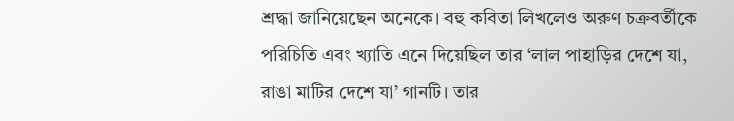শ্রদ্ধা জানিয়েছেন অনেকে। বহু কবিতা লিখলেও অরুণ চক্রবর্তীকে পরিচিতি এবং খ্যাতি এনে দিয়েছিল তার ‘লাল পাহাড়ির দেশে যা, রাঙা মাটির দেশে যা’ গানটি। তার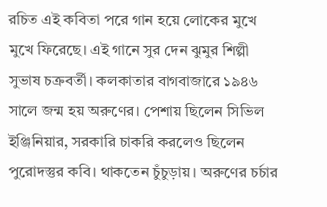রচিত এই কবিতা পরে গান হয়ে লোকের মুখে মুখে ফিরেছে। এই গানে সুর দেন ঝুমুর শিল্পী সুভাষ চক্রবর্তী। কলকাতার বাগবাজারে ১৯৪৬ সালে জন্ম হয় অরুণের। পেশায় ছিলেন সিভিল ইঞ্জিনিয়ার, সরকারি চাকরি করলেও ছিলেন পুরোদস্তুর কবি। থাকতেন চুঁচুড়ায়। অরুণের চর্চার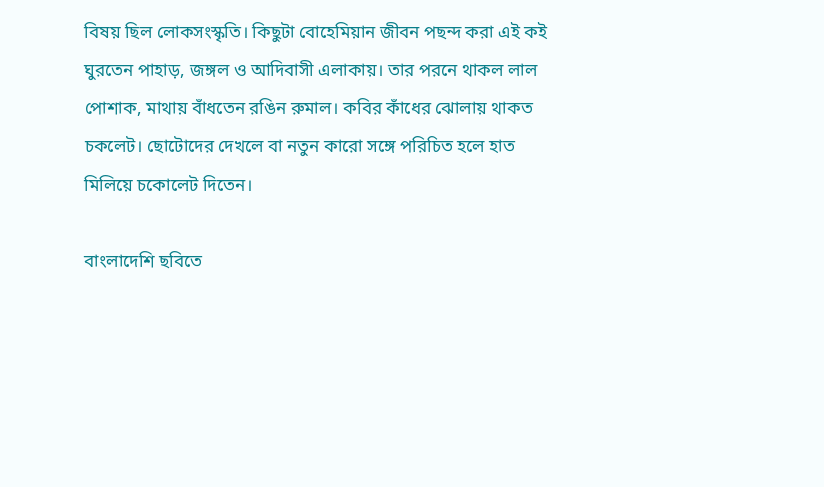বিষয় ছিল লোকসংস্কৃতি। কিছুটা বোহেমিয়ান জীবন পছন্দ করা এই কই ঘুরতেন পাহাড়, জঙ্গল ও আদিবাসী এলাকায়। তার পরনে থাকল লাল পোশাক, মাথায় বাঁধতেন রঙিন রুমাল। কবির কাঁধের ঝোলায় থাকত চকলেট। ছোটোদের দেখলে বা নতুন কারো সঙ্গে পরিচিত হলে হাত মিলিয়ে চকোলেট দিতেন।

বাংলাদেশি ছবিতে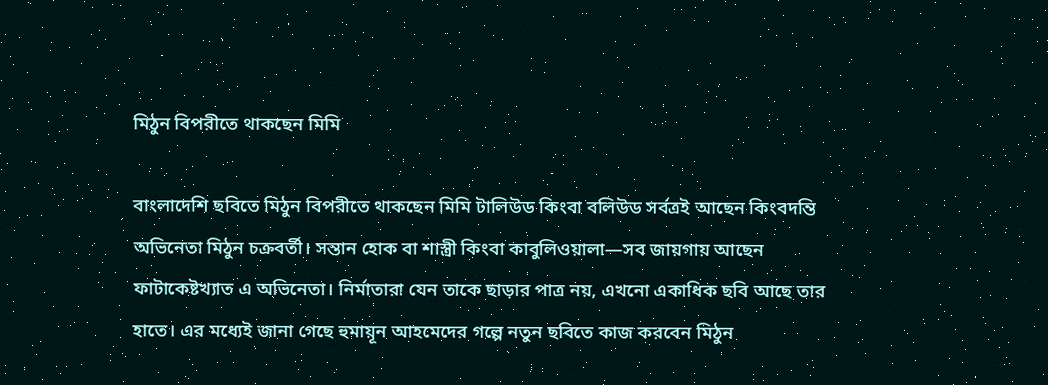মিঠুন বিপরীতে থাকছেন মিমি

বাংলাদেশি ছবিতে মিঠুন বিপরীতে থাকছেন মিমি টালিউড কিংবা বলিউড সর্বত্রই আছেন কিংবদন্তি অভিনেতা মিঠুন চক্রবর্তী। সন্তান হোক বা শাস্ত্রী কিংবা কাবুলিওয়ালা—সব জায়গায় আছেন ফাটাকেষ্টখ্যাত এ অভিনেতা। নির্মাতারা যেন তাকে ছাড়ার পাত্র নয়, এখনো একাধিক ছবি আছে তার হাতে। এর মধ্যেই জানা গেছে হুমায়ূন আহমেদের গল্পে নতুন ছবিতে কাজ করবেন মিঠুন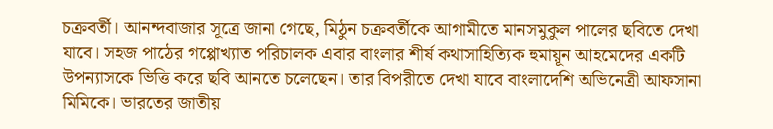চক্রবর্তী। আনন্দবাজার সূত্রে জানা গেছে, মিঠুন চক্রবর্তীকে আগামীতে মানসমুকুল পালের ছবিতে দেখা যাবে। সহজ পাঠের গপ্পোখ্যাত পরিচালক এবার বাংলার শীর্ষ কথাসাহিত্যিক হুমায়ূন আহমেদের একটি উপন্যাসকে ভিত্তি করে ছবি আনতে চলেছেন। তার বিপরীতে দেখা যাবে বাংলাদেশি অভিনেত্রী আফসানা মিমিকে। ভারতের জাতীয়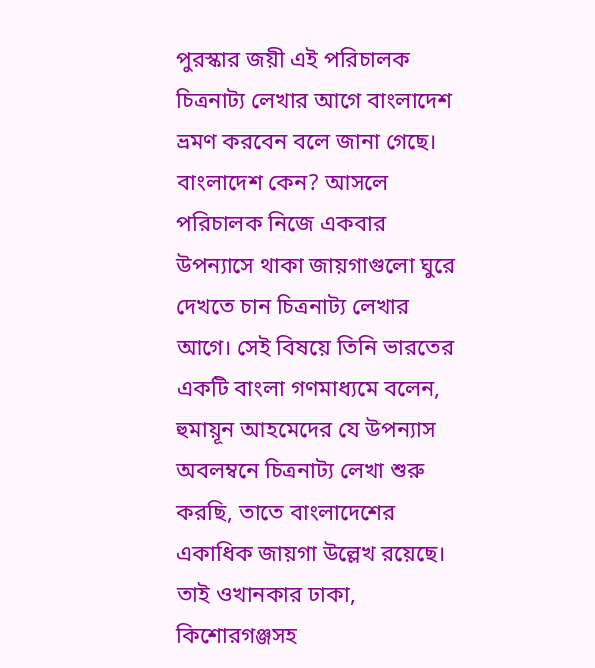পুরস্কার জয়ী এই পরিচালক চিত্রনাট্য লেখার আগে বাংলাদেশ ভ্রমণ করবেন বলে জানা গেছে। বাংলাদেশ কেন? আসলে পরিচালক নিজে একবার উপন্যাসে থাকা জায়গাগুলো ঘুরে দেখতে চান চিত্রনাট্য লেখার আগে। সেই বিষয়ে তিনি ভারতের একটি বাংলা গণমাধ্যমে বলেন, হুমায়ূন আহমেদের যে উপন্যাস অবলম্বনে চিত্রনাট্য লেখা শুরু করছি, তাতে বাংলাদেশের একাধিক জায়গা উল্লেখ রয়েছে। তাই ওখানকার ঢাকা, কিশোরগঞ্জসহ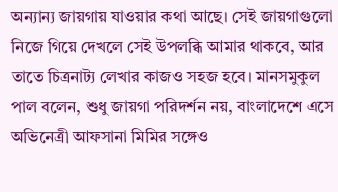অন্যান্য জায়গায় যাওয়ার কথা আছে। সেই জায়গাগুলো নিজে গিয়ে দেখলে সেই উপলব্ধি আমার থাকবে, আর তাতে চিত্রনাট্য লেখার কাজও সহজ হবে। মানসমুকুল পাল বলেন, শুধু জায়গা পরিদর্শন নয়, বাংলাদেশে এসে অভিনেত্রী আফসানা মিমির সঙ্গেও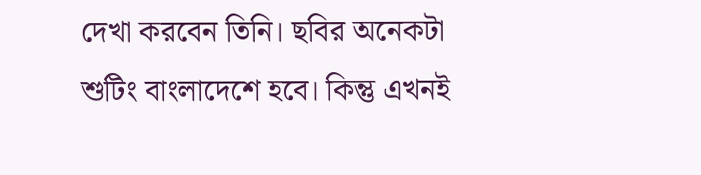দেখা করবেন তিনি। ছবির অনেকটা শুটিং বাংলাদেশে হবে। কিন্তু এখনই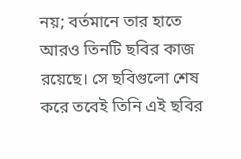নয়; বর্তমানে তার হাতে আরও তিনটি ছবির কাজ রয়েছে। সে ছবিগুলো শেষ করে তবেই তিনি এই ছবির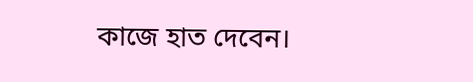কাজে হাত দেবেন।